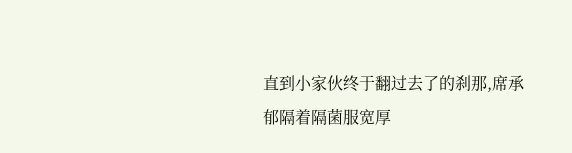直到小家伙终于翻过去了的刹那,席承郁隔着隔菌服宽厚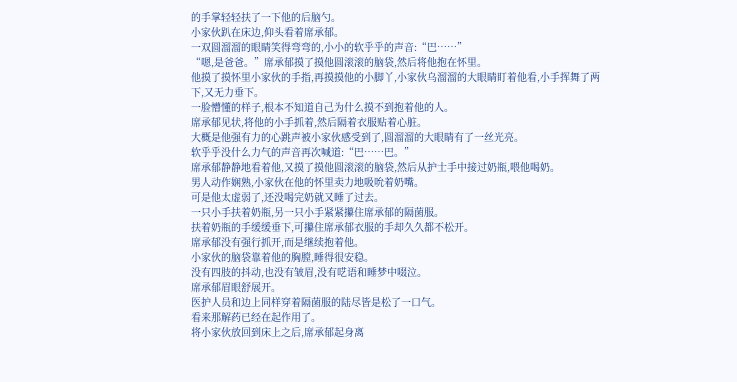的手掌轻轻扶了一下他的后脑勺。
小家伙趴在床边,仰头看着席承郁。
一双圆溜溜的眼睛笑得弯弯的,小小的软乎乎的声音:“巴……”
“嗯,是爸爸。”席承郁摸了摸他圆滚滚的脑袋,然后将他抱在怀里。
他摸了摸怀里小家伙的手指,再摸摸他的小脚丫,小家伙乌溜溜的大眼睛盯着他看,小手挥舞了两下,又无力垂下。
一脸懵懂的样子,根本不知道自己为什么摸不到抱着他的人。
席承郁见状,将他的小手抓着,然后隔着衣服贴着心脏。
大概是他强有力的心跳声被小家伙感受到了,圆溜溜的大眼睛有了一丝光亮。
软乎乎没什么力气的声音再次喊道:“巴……巴。”
席承郁静静地看着他,又摸了摸他圆滚滚的脑袋,然后从护士手中接过奶瓶,喂他喝奶。
男人动作娴熟,小家伙在他的怀里卖力地吸吮着奶嘴。
可是他太虚弱了,还没喝完奶就又睡了过去。
一只小手扶着奶瓶,另一只小手紧紧攥住席承郁的隔菌服。
扶着奶瓶的手缓缓垂下,可攥住席承郁衣服的手却久久都不松开。
席承郁没有强行抓开,而是继续抱着他。
小家伙的脑袋靠着他的胸膛,睡得很安稳。
没有四肢的抖动,也没有皱眉,没有呓语和睡梦中啜泣。
席承郁眉眼舒展开。
医护人员和边上同样穿着隔菌服的陆尽皆是松了一口气。
看来那解药已经在起作用了。
将小家伙放回到床上之后,席承郁起身离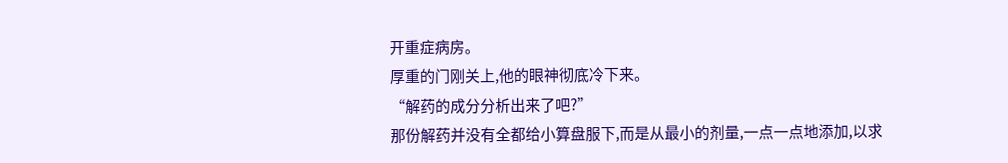开重症病房。
厚重的门刚关上,他的眼神彻底冷下来。
“解药的成分分析出来了吧?”
那份解药并没有全都给小算盘服下,而是从最小的剂量,一点一点地添加,以求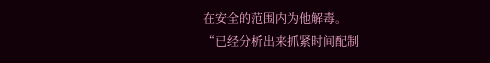在安全的范围内为他解毒。
“已经分析出来抓紧时间配制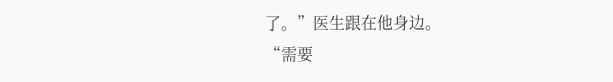了。”医生跟在他身边。
“需要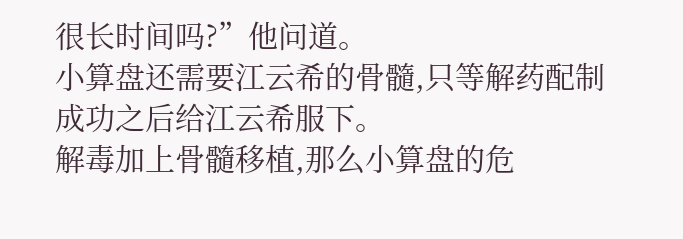很长时间吗?”他问道。
小算盘还需要江云希的骨髓,只等解药配制成功之后给江云希服下。
解毒加上骨髓移植,那么小算盘的危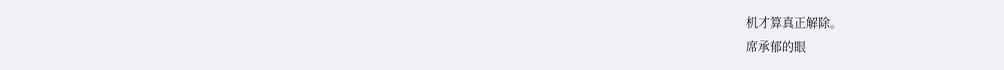机才算真正解除。
席承郁的眼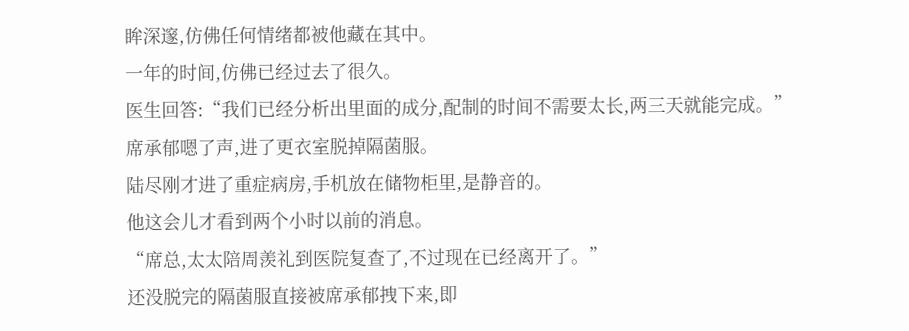眸深邃,仿佛任何情绪都被他藏在其中。
一年的时间,仿佛已经过去了很久。
医生回答:“我们已经分析出里面的成分,配制的时间不需要太长,两三天就能完成。”
席承郁嗯了声,进了更衣室脱掉隔菌服。
陆尽刚才进了重症病房,手机放在储物柜里,是静音的。
他这会儿才看到两个小时以前的消息。
“席总,太太陪周羡礼到医院复查了,不过现在已经离开了。”
还没脱完的隔菌服直接被席承郁拽下来,即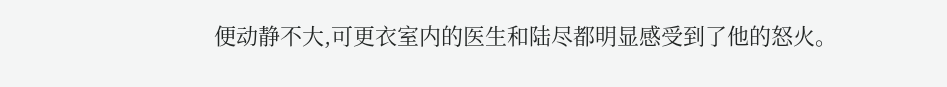便动静不大,可更衣室内的医生和陆尽都明显感受到了他的怒火。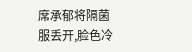席承郁将隔菌服丢开,脸色冷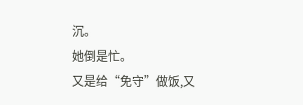沉。
她倒是忙。
又是给“免守”做饭,又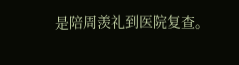是陪周羡礼到医院复查。